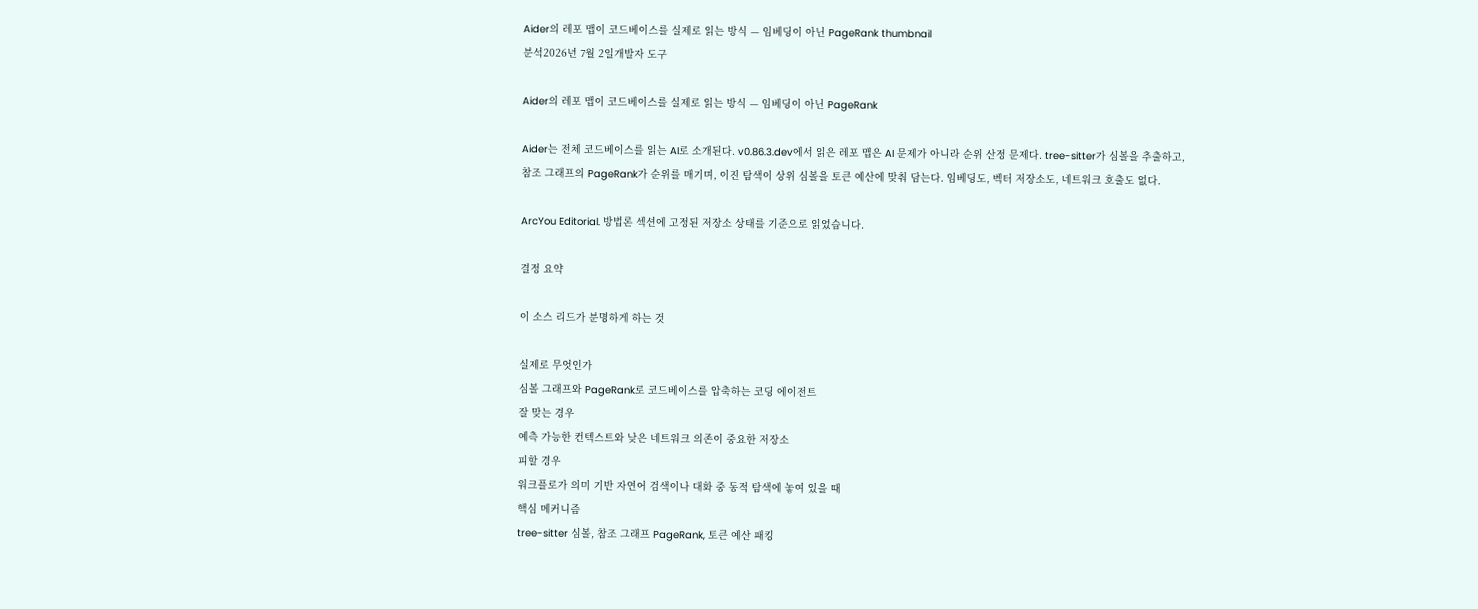Aider의 레포 맵이 코드베이스를 실제로 읽는 방식 — 임베딩이 아닌 PageRank thumbnail
분석2026년 7월 2일개발자 도구

Aider의 레포 맵이 코드베이스를 실제로 읽는 방식 — 임베딩이 아닌 PageRank

Aider는 전체 코드베이스를 읽는 AI로 소개된다. v0.86.3.dev에서 읽은 레포 맵은 AI 문제가 아니라 순위 산정 문제다. tree-sitter가 심볼을 추출하고, 참조 그래프의 PageRank가 순위를 매기며, 이진 탐색이 상위 심볼을 토큰 예산에 맞춰 담는다. 임베딩도, 벡터 저장소도, 네트워크 호출도 없다.

ArcYou Editorial. 방법론 섹션에 고정된 저장소 상태를 기준으로 읽었습니다.

결정 요약

이 소스 리드가 분명하게 하는 것

실제로 무엇인가
심볼 그래프와 PageRank로 코드베이스를 압축하는 코딩 에이전트
잘 맞는 경우
예측 가능한 컨텍스트와 낮은 네트워크 의존이 중요한 저장소
피할 경우
워크플로가 의미 기반 자연어 검색이나 대화 중 동적 탐색에 놓여 있을 때
핵심 메커니즘
tree-sitter 심볼, 참조 그래프 PageRank, 토큰 예산 패킹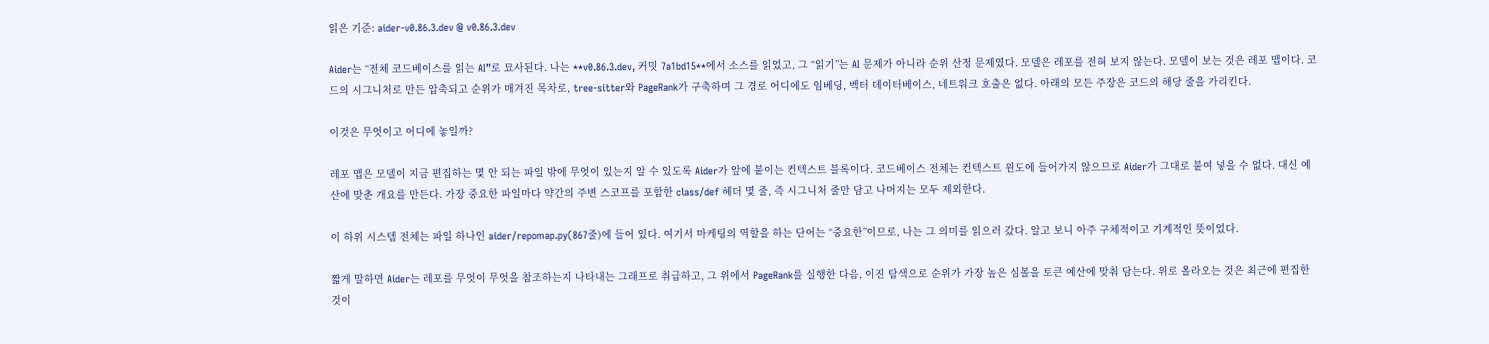읽은 기준: aider-v0.86.3.dev @ v0.86.3.dev

Aider는 “전체 코드베이스를 읽는 AI”로 묘사된다. 나는 **v0.86.3.dev, 커밋 7a1bd15**에서 소스를 읽었고, 그 “읽기”는 AI 문제가 아니라 순위 산정 문제였다. 모델은 레포를 전혀 보지 않는다. 모델이 보는 것은 레포 맵이다. 코드의 시그니처로 만든 압축되고 순위가 매겨진 목차로, tree-sitter와 PageRank가 구축하며 그 경로 어디에도 임베딩, 벡터 데이터베이스, 네트워크 호출은 없다. 아래의 모든 주장은 코드의 해당 줄을 가리킨다.

이것은 무엇이고 어디에 놓일까?

레포 맵은 모델이 지금 편집하는 몇 안 되는 파일 밖에 무엇이 있는지 알 수 있도록 Aider가 앞에 붙이는 컨텍스트 블록이다. 코드베이스 전체는 컨텍스트 윈도에 들어가지 않으므로 Aider가 그대로 붙여 넣을 수 없다. 대신 예산에 맞춘 개요를 만든다. 가장 중요한 파일마다 약간의 주변 스코프를 포함한 class/def 헤더 몇 줄, 즉 시그니처 줄만 담고 나머지는 모두 제외한다.

이 하위 시스템 전체는 파일 하나인 aider/repomap.py(867줄)에 들어 있다. 여기서 마케팅의 역할을 하는 단어는 “중요한”이므로, 나는 그 의미를 읽으러 갔다. 알고 보니 아주 구체적이고 기계적인 뜻이었다.

짧게 말하면 Aider는 레포를 무엇이 무엇을 참조하는지 나타내는 그래프로 취급하고, 그 위에서 PageRank를 실행한 다음, 이진 탐색으로 순위가 가장 높은 심볼을 토큰 예산에 맞춰 담는다. 위로 올라오는 것은 최근에 편집한 것이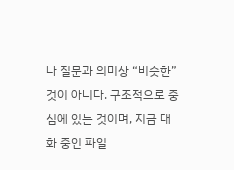나 질문과 의미상 “비슷한” 것이 아니다. 구조적으로 중심에 있는 것이며, 지금 대화 중인 파일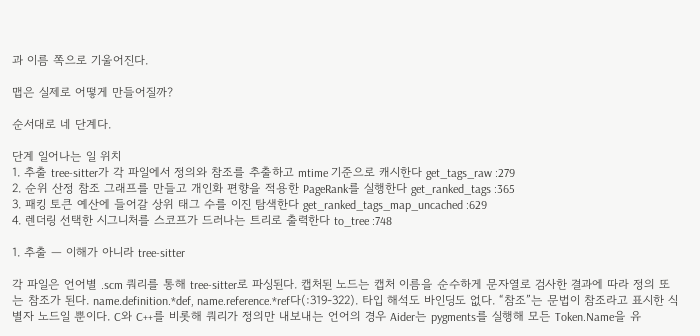과 이름 쪽으로 기울어진다.

맵은 실제로 어떻게 만들어질까?

순서대로 네 단계다.

단계 일어나는 일 위치
1. 추출 tree-sitter가 각 파일에서 정의와 참조를 추출하고 mtime 기준으로 캐시한다 get_tags_raw :279
2. 순위 산정 참조 그래프를 만들고 개인화 편향을 적용한 PageRank를 실행한다 get_ranked_tags :365
3. 패킹 토큰 예산에 들어갈 상위 태그 수를 이진 탐색한다 get_ranked_tags_map_uncached :629
4. 렌더링 선택한 시그니처를 스코프가 드러나는 트리로 출력한다 to_tree :748

1. 추출 — 이해가 아니라 tree-sitter

각 파일은 언어별 .scm 쿼리를 통해 tree-sitter로 파싱된다. 캡처된 노드는 캡처 이름을 순수하게 문자열로 검사한 결과에 따라 정의 또는 참조가 된다. name.definition.*def, name.reference.*ref다(:319-322). 타입 해석도 바인딩도 없다. “참조”는 문법이 참조라고 표시한 식별자 노드일 뿐이다. C와 C++를 비롯해 쿼리가 정의만 내보내는 언어의 경우 Aider는 pygments를 실행해 모든 Token.Name을 유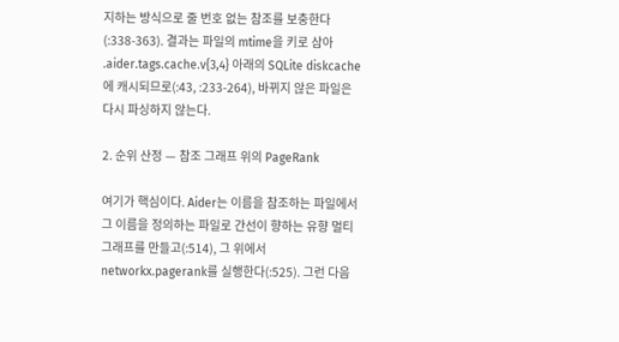지하는 방식으로 줄 번호 없는 참조를 보충한다(:338-363). 결과는 파일의 mtime을 키로 삼아 .aider.tags.cache.v{3,4} 아래의 SQLite diskcache에 캐시되므로(:43, :233-264), 바뀌지 않은 파일은 다시 파싱하지 않는다.

2. 순위 산정 — 참조 그래프 위의 PageRank

여기가 핵심이다. Aider는 이름을 참조하는 파일에서 그 이름을 정의하는 파일로 간선이 향하는 유향 멀티그래프를 만들고(:514), 그 위에서 networkx.pagerank를 실행한다(:525). 그런 다음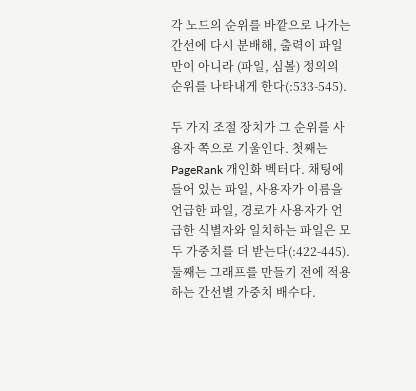각 노드의 순위를 바깥으로 나가는 간선에 다시 분배해, 출력이 파일만이 아니라 (파일, 심볼) 정의의 순위를 나타내게 한다(:533-545).

두 가지 조절 장치가 그 순위를 사용자 쪽으로 기울인다. 첫째는 PageRank 개인화 벡터다. 채팅에 들어 있는 파일, 사용자가 이름을 언급한 파일, 경로가 사용자가 언급한 식별자와 일치하는 파일은 모두 가중치를 더 받는다(:422-445). 둘째는 그래프를 만들기 전에 적용하는 간선별 가중치 배수다.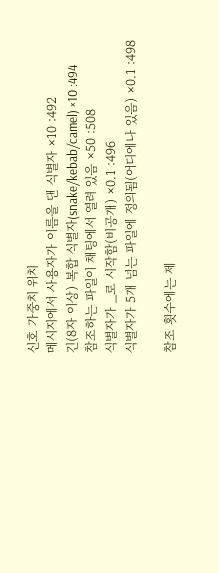신호 가중치 위치
메시지에서 사용자가 이름을 댄 식별자 ×10 :492
긴(8자 이상) 복합 식별자(snake/kebab/camel) ×10 :494
참조하는 파일이 채팅에서 열려 있음 ×50 :508
식별자가 _로 시작함(비공개) ×0.1 :496
식별자가 5개 넘는 파일에 정의됨(어디에나 있음) ×0.1 :498

참조 횟수에는 제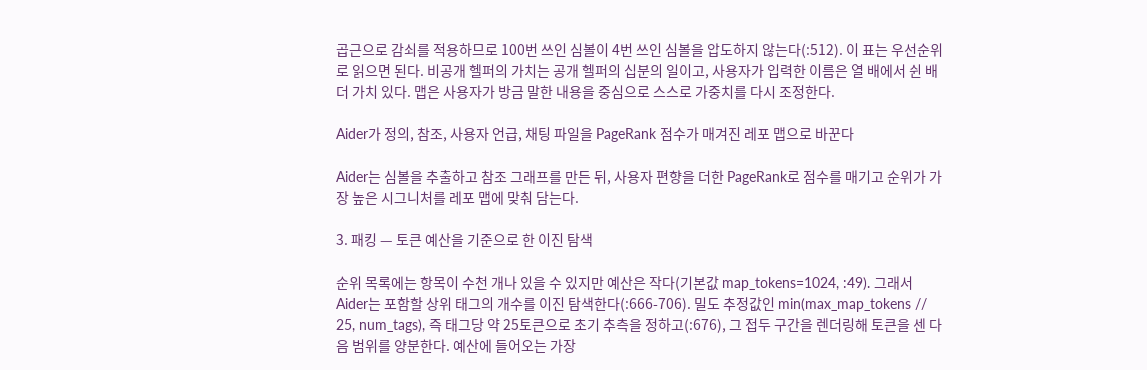곱근으로 감쇠를 적용하므로 100번 쓰인 심볼이 4번 쓰인 심볼을 압도하지 않는다(:512). 이 표는 우선순위로 읽으면 된다. 비공개 헬퍼의 가치는 공개 헬퍼의 십분의 일이고, 사용자가 입력한 이름은 열 배에서 쉰 배 더 가치 있다. 맵은 사용자가 방금 말한 내용을 중심으로 스스로 가중치를 다시 조정한다.

Aider가 정의, 참조, 사용자 언급, 채팅 파일을 PageRank 점수가 매겨진 레포 맵으로 바꾼다

Aider는 심볼을 추출하고 참조 그래프를 만든 뒤, 사용자 편향을 더한 PageRank로 점수를 매기고 순위가 가장 높은 시그니처를 레포 맵에 맞춰 담는다.

3. 패킹 — 토큰 예산을 기준으로 한 이진 탐색

순위 목록에는 항목이 수천 개나 있을 수 있지만 예산은 작다(기본값 map_tokens=1024, :49). 그래서 Aider는 포함할 상위 태그의 개수를 이진 탐색한다(:666-706). 밀도 추정값인 min(max_map_tokens // 25, num_tags), 즉 태그당 약 25토큰으로 초기 추측을 정하고(:676), 그 접두 구간을 렌더링해 토큰을 센 다음 범위를 양분한다. 예산에 들어오는 가장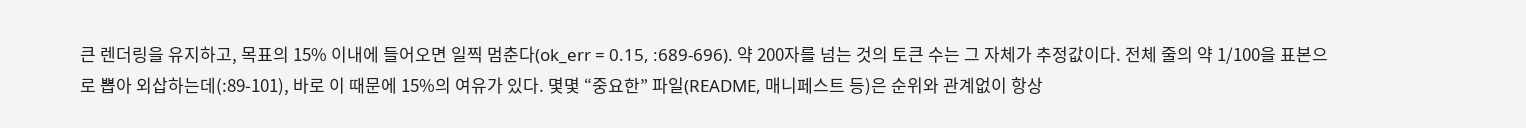큰 렌더링을 유지하고, 목표의 15% 이내에 들어오면 일찍 멈춘다(ok_err = 0.15, :689-696). 약 200자를 넘는 것의 토큰 수는 그 자체가 추정값이다. 전체 줄의 약 1/100을 표본으로 뽑아 외삽하는데(:89-101), 바로 이 때문에 15%의 여유가 있다. 몇몇 “중요한” 파일(README, 매니페스트 등)은 순위와 관계없이 항상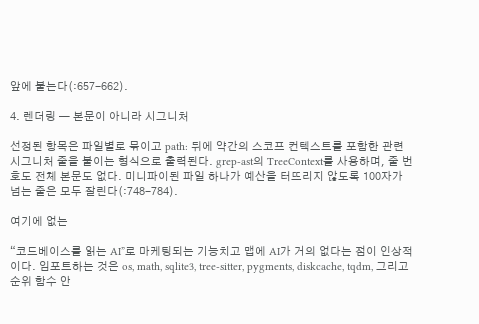앞에 붙는다(:657-662).

4. 렌더링 — 본문이 아니라 시그니처

선정된 항목은 파일별로 묶이고 path: 뒤에 약간의 스코프 컨텍스트를 포함한 관련 시그니처 줄을 붙이는 형식으로 출력된다. grep-ast의 TreeContext를 사용하며, 줄 번호도 전체 본문도 없다. 미니파이된 파일 하나가 예산을 터뜨리지 않도록 100자가 넘는 줄은 모두 잘린다(:748-784).

여기에 없는

“코드베이스를 읽는 AI”로 마케팅되는 기능치고 맵에 AI가 거의 없다는 점이 인상적이다. 임포트하는 것은 os, math, sqlite3, tree-sitter, pygments, diskcache, tqdm, 그리고 순위 함수 안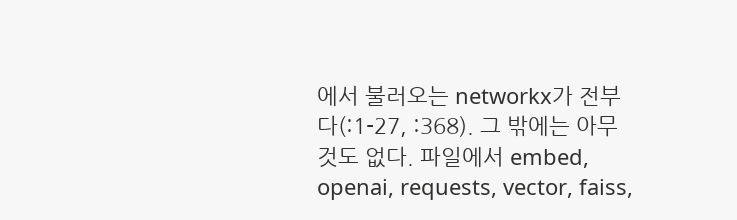에서 불러오는 networkx가 전부다(:1-27, :368). 그 밖에는 아무것도 없다. 파일에서 embed, openai, requests, vector, faiss,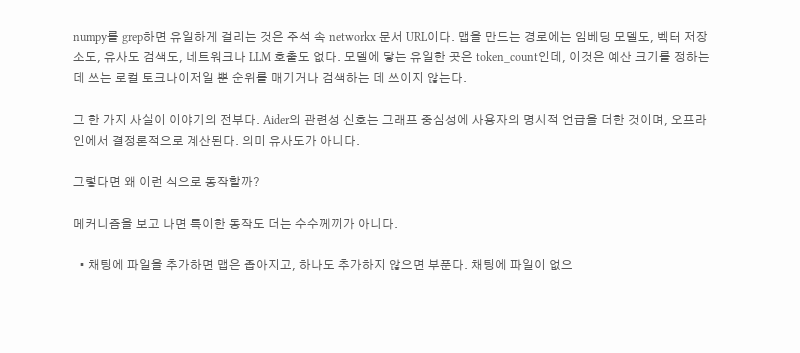numpy를 grep하면 유일하게 걸리는 것은 주석 속 networkx 문서 URL이다. 맵을 만드는 경로에는 임베딩 모델도, 벡터 저장소도, 유사도 검색도, 네트워크나 LLM 호출도 없다. 모델에 닿는 유일한 곳은 token_count인데, 이것은 예산 크기를 정하는 데 쓰는 로컬 토크나이저일 뿐 순위를 매기거나 검색하는 데 쓰이지 않는다.

그 한 가지 사실이 이야기의 전부다. Aider의 관련성 신호는 그래프 중심성에 사용자의 명시적 언급을 더한 것이며, 오프라인에서 결정론적으로 계산된다. 의미 유사도가 아니다.

그렇다면 왜 이런 식으로 동작할까?

메커니즘을 보고 나면 특이한 동작도 더는 수수께끼가 아니다.

  • 채팅에 파일을 추가하면 맵은 좁아지고, 하나도 추가하지 않으면 부푼다. 채팅에 파일이 없으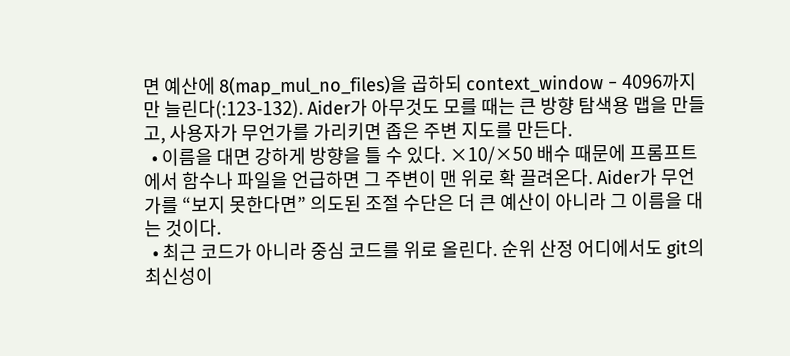면 예산에 8(map_mul_no_files)을 곱하되 context_window − 4096까지만 늘린다(:123-132). Aider가 아무것도 모를 때는 큰 방향 탐색용 맵을 만들고, 사용자가 무언가를 가리키면 좁은 주변 지도를 만든다.
  • 이름을 대면 강하게 방향을 틀 수 있다. ×10/×50 배수 때문에 프롬프트에서 함수나 파일을 언급하면 그 주변이 맨 위로 확 끌려온다. Aider가 무언가를 “보지 못한다면” 의도된 조절 수단은 더 큰 예산이 아니라 그 이름을 대는 것이다.
  • 최근 코드가 아니라 중심 코드를 위로 올린다. 순위 산정 어디에서도 git의 최신성이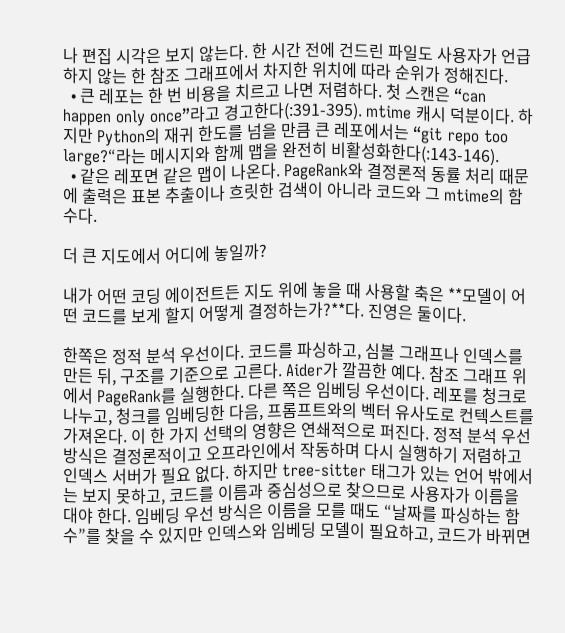나 편집 시각은 보지 않는다. 한 시간 전에 건드린 파일도 사용자가 언급하지 않는 한 참조 그래프에서 차지한 위치에 따라 순위가 정해진다.
  • 큰 레포는 한 번 비용을 치르고 나면 저렴하다. 첫 스캔은 “can happen only once”라고 경고한다(:391-395). mtime 캐시 덕분이다. 하지만 Python의 재귀 한도를 넘을 만큼 큰 레포에서는 “git repo too large?“라는 메시지와 함께 맵을 완전히 비활성화한다(:143-146).
  • 같은 레포면 같은 맵이 나온다. PageRank와 결정론적 동률 처리 때문에 출력은 표본 추출이나 흐릿한 검색이 아니라 코드와 그 mtime의 함수다.

더 큰 지도에서 어디에 놓일까?

내가 어떤 코딩 에이전트든 지도 위에 놓을 때 사용할 축은 **모델이 어떤 코드를 보게 할지 어떻게 결정하는가?**다. 진영은 둘이다.

한쪽은 정적 분석 우선이다. 코드를 파싱하고, 심볼 그래프나 인덱스를 만든 뒤, 구조를 기준으로 고른다. Aider가 깔끔한 예다. 참조 그래프 위에서 PageRank를 실행한다. 다른 쪽은 임베딩 우선이다. 레포를 청크로 나누고, 청크를 임베딩한 다음, 프롬프트와의 벡터 유사도로 컨텍스트를 가져온다. 이 한 가지 선택의 영향은 연쇄적으로 퍼진다. 정적 분석 우선 방식은 결정론적이고 오프라인에서 작동하며 다시 실행하기 저렴하고 인덱스 서버가 필요 없다. 하지만 tree-sitter 태그가 있는 언어 밖에서는 보지 못하고, 코드를 이름과 중심성으로 찾으므로 사용자가 이름을 대야 한다. 임베딩 우선 방식은 이름을 모를 때도 “날짜를 파싱하는 함수”를 찾을 수 있지만 인덱스와 임베딩 모델이 필요하고, 코드가 바뀌면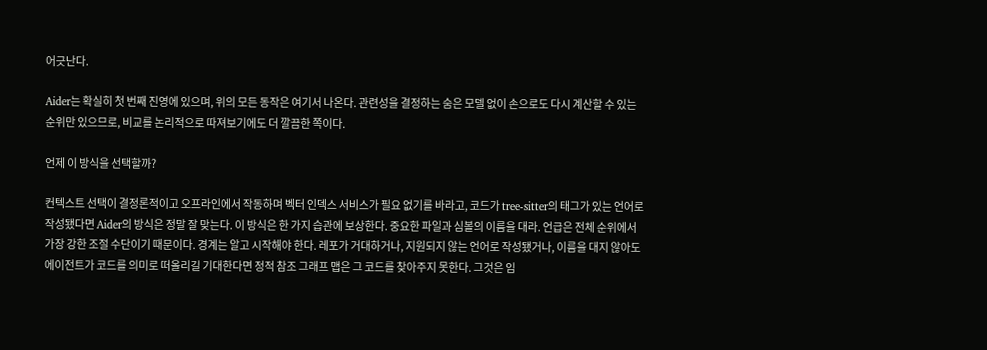어긋난다.

Aider는 확실히 첫 번째 진영에 있으며, 위의 모든 동작은 여기서 나온다. 관련성을 결정하는 숨은 모델 없이 손으로도 다시 계산할 수 있는 순위만 있으므로, 비교를 논리적으로 따져보기에도 더 깔끔한 쪽이다.

언제 이 방식을 선택할까?

컨텍스트 선택이 결정론적이고 오프라인에서 작동하며 벡터 인덱스 서비스가 필요 없기를 바라고, 코드가 tree-sitter의 태그가 있는 언어로 작성됐다면 Aider의 방식은 정말 잘 맞는다. 이 방식은 한 가지 습관에 보상한다. 중요한 파일과 심볼의 이름을 대라. 언급은 전체 순위에서 가장 강한 조절 수단이기 때문이다. 경계는 알고 시작해야 한다. 레포가 거대하거나, 지원되지 않는 언어로 작성됐거나, 이름을 대지 않아도 에이전트가 코드를 의미로 떠올리길 기대한다면 정적 참조 그래프 맵은 그 코드를 찾아주지 못한다. 그것은 임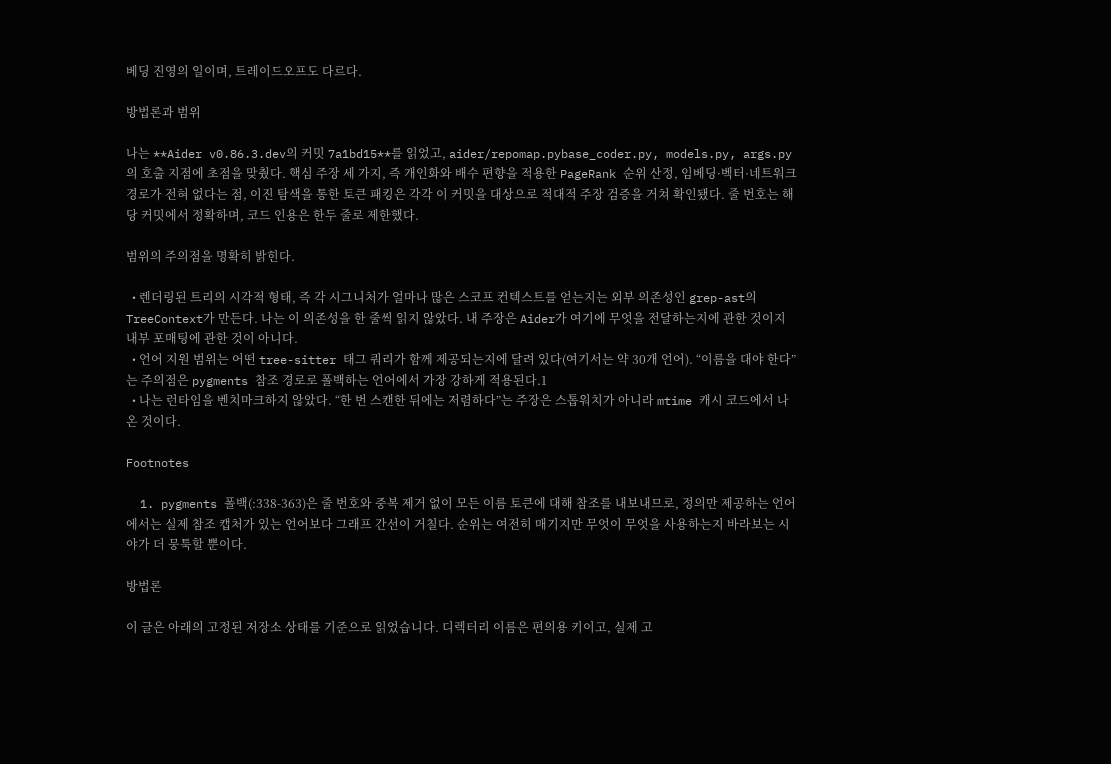베딩 진영의 일이며, 트레이드오프도 다르다.

방법론과 범위

나는 **Aider v0.86.3.dev의 커밋 7a1bd15**를 읽었고, aider/repomap.pybase_coder.py, models.py, args.py의 호출 지점에 초점을 맞췄다. 핵심 주장 세 가지, 즉 개인화와 배수 편향을 적용한 PageRank 순위 산정, 임베딩·벡터·네트워크 경로가 전혀 없다는 점, 이진 탐색을 통한 토큰 패킹은 각각 이 커밋을 대상으로 적대적 주장 검증을 거쳐 확인됐다. 줄 번호는 해당 커밋에서 정확하며, 코드 인용은 한두 줄로 제한했다.

범위의 주의점을 명확히 밝힌다.

  • 렌더링된 트리의 시각적 형태, 즉 각 시그니처가 얼마나 많은 스코프 컨텍스트를 얻는지는 외부 의존성인 grep-ast의 TreeContext가 만든다. 나는 이 의존성을 한 줄씩 읽지 않았다. 내 주장은 Aider가 여기에 무엇을 전달하는지에 관한 것이지 내부 포매팅에 관한 것이 아니다.
  • 언어 지원 범위는 어떤 tree-sitter 태그 쿼리가 함께 제공되는지에 달려 있다(여기서는 약 30개 언어). “이름을 대야 한다”는 주의점은 pygments 참조 경로로 폴백하는 언어에서 가장 강하게 적용된다.1
  • 나는 런타임을 벤치마크하지 않았다. “한 번 스캔한 뒤에는 저렴하다”는 주장은 스톱워치가 아니라 mtime 캐시 코드에서 나온 것이다.

Footnotes

  1. pygments 폴백(:338-363)은 줄 번호와 중복 제거 없이 모든 이름 토큰에 대해 참조를 내보내므로, 정의만 제공하는 언어에서는 실제 참조 캡처가 있는 언어보다 그래프 간선이 거칠다. 순위는 여전히 매기지만 무엇이 무엇을 사용하는지 바라보는 시야가 더 뭉툭할 뿐이다.

방법론

이 글은 아래의 고정된 저장소 상태를 기준으로 읽었습니다. 디렉터리 이름은 편의용 키이고, 실제 고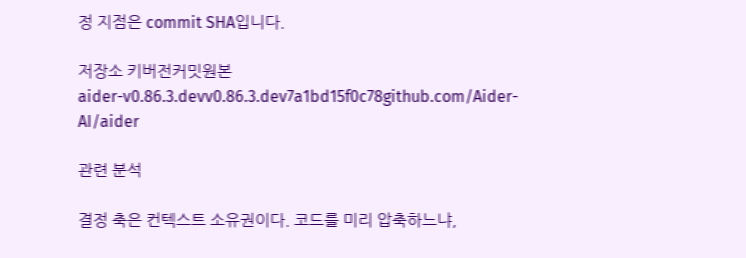정 지점은 commit SHA입니다.

저장소 키버전커밋원본
aider-v0.86.3.devv0.86.3.dev7a1bd15f0c78github.com/Aider-AI/aider

관련 분석

결정 축은 컨텍스트 소유권이다. 코드를 미리 압축하느냐,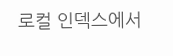로컬 인덱스에서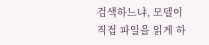검색하느냐, 모델이 직접 파일을 읽게 하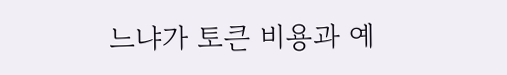느냐가 토큰 비용과 예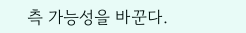측 가능성을 바꾼다.